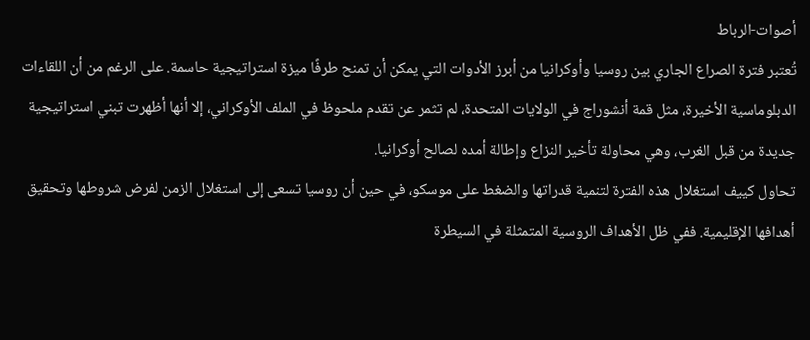أصوات-الرباط
تُعتبر فترة الصراع الجاري بين روسيا وأوكرانيا من أبرز الأدوات التي يمكن أن تمنح طرفًا ميزة استراتيجية حاسمة. على الرغم من أن اللقاءات الدبلوماسية الأخيرة، مثل قمة أنشوراج في الولايات المتحدة، لم تثمر عن تقدم ملحوظ في الملف الأوكراني، إلا أنها أظهرت تبني استراتيجية جديدة من قبل الغرب، وهي محاولة تأخير النزاع وإطالة أمده لصالح أوكرانيا.
تحاول كييف استغلال هذه الفترة لتنمية قدراتها والضغط على موسكو، في حين أن روسيا تسعى إلى استغلال الزمن لفرض شروطها وتحقيق أهدافها الإقليمية. ففي ظل الأهداف الروسية المتمثلة في السيطرة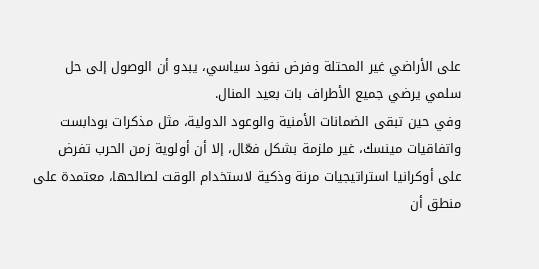على الأراضي غير المحتلة وفرض نفوذ سياسي، يبدو أن الوصول إلى حل سلمي يرضي جميع الأطراف بات بعيد المنال.
وفي حين تبقى الضمانات الأمنية والوعود الدولية، مثل مذكرات بودابست واتفاقيات مينسك، غير ملزمة بشكل فعّال، إلا أن أولوية زمن الحرب تفرض على أوكرانيا استراتيجيات مرنة وذكية لاستخدام الوقت لصالحها، معتمدة على منطق أن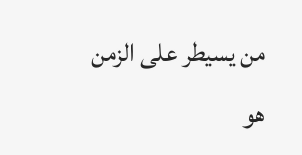من يسيطر على الزمن هو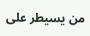من يسيطر على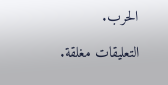الحرب.

التعليقات مغلقة.